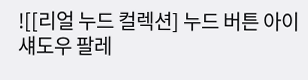![[리얼 누드 컬렉션] 누드 버튼 아이섀도우 팔레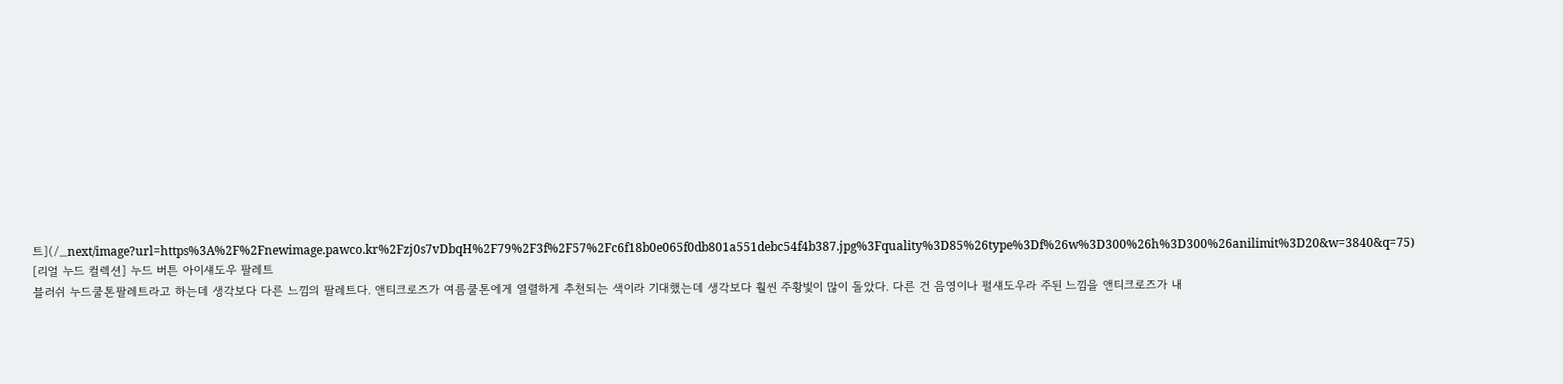트](/_next/image?url=https%3A%2F%2Fnewimage.pawco.kr%2Fzj0s7vDbqH%2F79%2F3f%2F57%2Fc6f18b0e065f0db801a551debc54f4b387.jpg%3Fquality%3D85%26type%3Df%26w%3D300%26h%3D300%26anilimit%3D20&w=3840&q=75)
[리얼 누드 컬렉션] 누드 버튼 아이섀도우 팔레트
블러쉬 누드쿨톤팔레트라고 하는데 생각보다 다른 느낌의 팔레트다. 앤티크로즈가 여름쿨톤에게 열렬하게 추천되는 색이라 기대했는데 생각보다 훨씬 주황빛이 많이 돌았다. 다른 건 음영이나 펄섀도우라 주된 느낌을 앤티크로즈가 내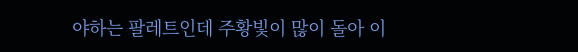야하는 팔레트인데 주황빛이 많이 돌아 이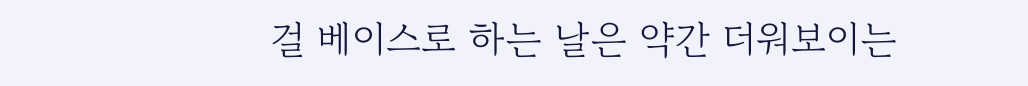걸 베이스로 하는 날은 약간 더워보이는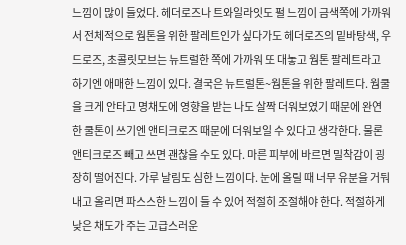느낌이 많이 들었다. 헤더로즈나 트와일라잇도 펄 느낌이 금색쪽에 가까워서 전체적으로 웜톤을 위한 팔레트인가 싶다가도 헤더로즈의 밑바탕색, 우드로즈, 초콜릿모브는 뉴트럴한 쪽에 가까워 또 대놓고 웜톤 팔레트라고 하기엔 애매한 느낌이 있다. 결국은 뉴트럴톤~웜톤을 위한 팔레트다. 웜쿨을 크게 안타고 명채도에 영향을 받는 나도 살짝 더워보였기 때문에 완연한 쿨톤이 쓰기엔 앤티크로즈 때문에 더워보일 수 있다고 생각한다. 물론 앤티크로즈 빼고 쓰면 괜찮을 수도 있다. 마른 피부에 바르면 밀착감이 굉장히 떨어진다. 가루 날림도 심한 느낌이다. 눈에 올릴 때 너무 유분을 거둬내고 올리면 파스스한 느낌이 들 수 있어 적절히 조절해야 한다. 적절하게 낮은 채도가 주는 고급스러운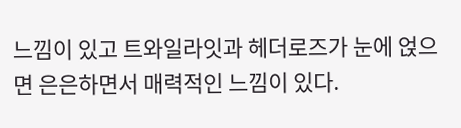느낌이 있고 트와일라잇과 헤더로즈가 눈에 얹으면 은은하면서 매력적인 느낌이 있다.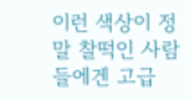이런 색상이 정말 찰떡인 사람들에겐 고급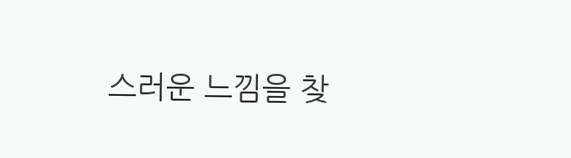스러운 느낌을 찾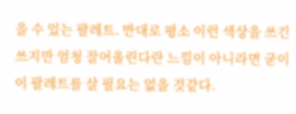을 수 있는 팔레트. 반대로 평소 이런 색상을 쓰긴쓰지만 엄청 잘어울린다란 느낌이 아니라면 굳이 이 팔레트를 살 필요는 없을 것같다.